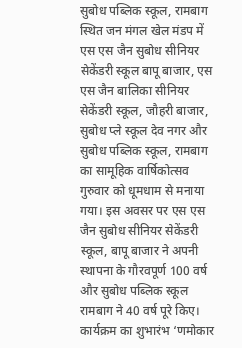सुबोध पब्लिक स्कूल, रामबाग स्थित जन मंगल खेल मंडप में एस एस जैन सुबोध सीनियर सेकेंडरी स्कूल बापू बाजार, एस एस जैन बालिका सीनियर सेकेंडरी स्कूल, जौहरी बाजार, सुबोध प्ले स्कूल देव नगर और सुबोध पब्लिक स्कूल, रामबाग का सामूहिक वार्षिकोत्सव गुरुवार को धूमधाम से मनाया गया। इस अवसर पर एस एस जैन सुबोध सीनियर सेकेंडरी स्कूल, बापू बाजार ने अपनी स्थापना के गौरवपूर्ण 100 वर्ष और सुबोध पब्लिक स्कूल रामबाग ने 40 वर्ष पूरे किए। कार्यक्रम का शुभारंभ ‘णमोकार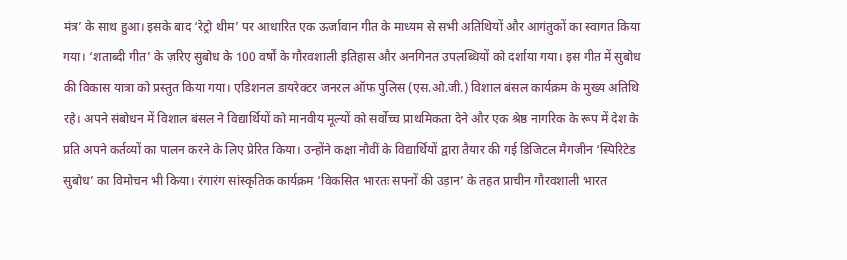मंत्र’ के साथ हुआ। इसके बाद ‘रेट्रो थीम’ पर आधारित एक ऊर्जावान गीत के माध्यम से सभी अतिथियों और आगंतुकों का स्वागत किया गया। ‘शताब्दी गीत’ के ज़रिए सुबोध के 100 वर्षों के गौरवशाली इतिहास और अनगिनत उपलब्धियों को दर्शाया गया। इस गीत में सुबोध की विकास यात्रा को प्रस्तुत किया गया। एडिशनल डायरेक्टर जनरल ऑफ पुलिस (एस.ओ.जी.) विशाल बंसल कार्यक्रम के मुख्य अतिथि रहे। अपने संबोधन में विशाल बंसल ने विद्यार्थियों को मानवीय मूल्यों को सर्वोच्च प्राथमिकता देने और एक श्रेष्ठ नागरिक के रूप में देश के प्रति अपने कर्तव्यों का पालन करने के लिए प्रेरित किया। उन्होंने कक्षा नौवीं के विद्यार्थियों द्वारा तैयार की गई डिजिटल मैगजीन ‘स्पिरिटेड सुबोध’ का विमोचन भी किया। रंगारंग सांस्कृतिक कार्यक्रम ‘विकसित भारतः सपनों की उड़ान’ के तहत प्राचीन गौरवशाली भारत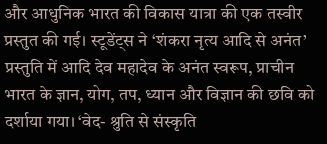और आधुनिक भारत की विकास यात्रा की एक तस्वीर प्रस्तुत की गई। स्टूडेंट्स ने ‘शंकरा नृत्य आदि से अनंत’ प्रस्तुति में आदि देव महादेव के अनंत स्वरूप, प्राचीन भारत के ज्ञान, योग, तप, ध्यान और विज्ञान की छवि को दर्शाया गया। ‘वेद- श्रुति से संस्कृति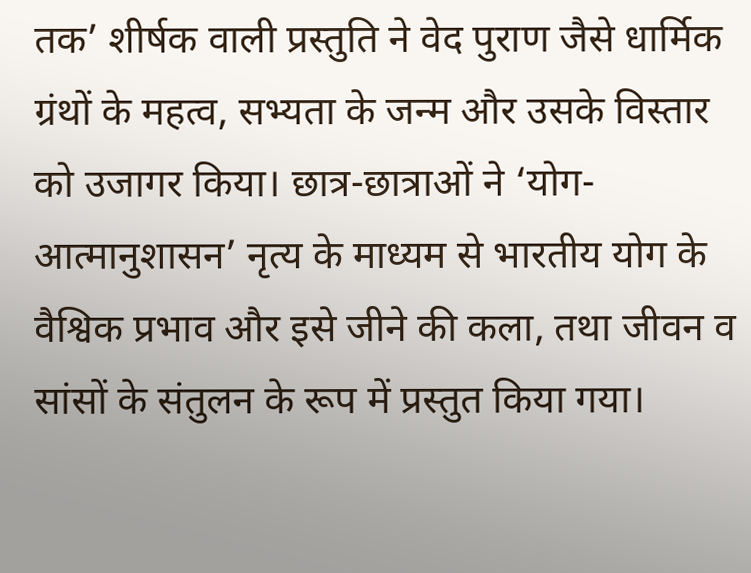तक’ शीर्षक वाली प्रस्तुति ने वेद पुराण जैसे धार्मिक ग्रंथों के महत्व, सभ्यता के जन्म और उसके विस्तार को उजागर किया। छात्र-छात्राओं ने ‘योग- आत्मानुशासन’ नृत्य के माध्यम से भारतीय योग के वैश्विक प्रभाव और इसे जीने की कला, तथा जीवन व सांसों के संतुलन के रूप में प्रस्तुत किया गया।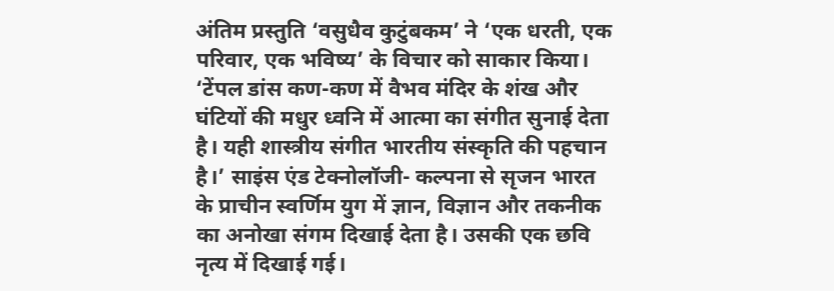अंतिम प्रस्तुति ‘वसुधैव कुटुंबकम’ ने ‘एक धरती, एक परिवार, एक भविष्य’ के विचार को साकार किया। ‘टेंपल डांस कण-कण में वैभव मंदिर के शंख और घंटियों की मधुर ध्वनि में आत्मा का संगीत सुनाई देता है। यही शास्त्रीय संगीत भारतीय संस्कृति की पहचान है।’ साइंस एंड टेक्नोलॉजी- कल्पना से सृजन भारत के प्राचीन स्वर्णिम युग में ज्ञान, विज्ञान और तकनीक का अनोखा संगम दिखाई देता है। उसकी एक छवि नृत्य में दिखाई गई।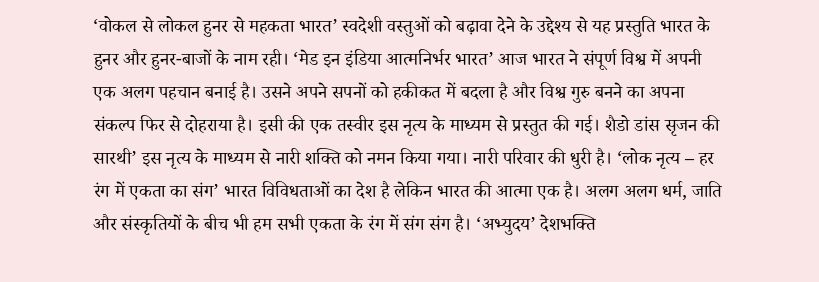‘वोकल से लोकल हुनर से महकता भारत’ स्वदेशी वस्तुओं को बढ़ावा देने के उद्देश्य से यह प्रस्तुति भारत के हुनर और हुनर-बाजों के नाम रही। ‘मेड इन इंडिया आत्मनिर्भर भारत’ आज भारत ने संपूर्ण विश्व में अपनी एक अलग पहचान बनाई है। उसने अपने सपनों को हकीकत में बदला है और विश्व गुरु बनने का अपना संकल्प फिर से दोहराया है। इसी की एक तस्वीर इस नृत्य के माध्यम से प्रस्तुत की गई। शैडो डांस सृजन की सारथी’ इस नृत्य के माध्यम से नारी शक्ति को नमन किया गया। नारी परिवार की धुरी है। ‘लोक नृत्य – हर रंग में एकता का संग’ भारत विविधताओं का देश है लेकिन भारत की आत्मा एक है। अलग अलग धर्म, जाति और संस्कृतियों के बीच भी हम सभी एकता के रंग में संग संग है। ‘अभ्युदय’ देशभक्ति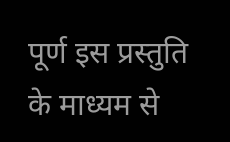पूर्ण इस प्रस्तुति के माध्यम से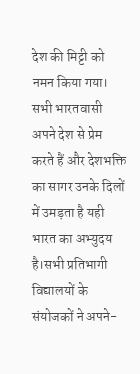देश की मिट्टी को नमन किया गया। सभी भारतवासी अपने देश से प्रेम करते हैं और देशभक्ति का सागर उनके दिलों में उमड़ता है यही भारत का अभ्युदय है।सभी प्रतिभागी विद्यालयों के संयोजकों ने अपने-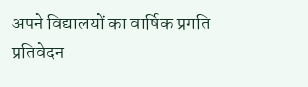अपने विद्यालयों का वार्षिक प्रगति प्रतिवेदन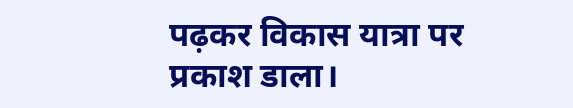पढ़कर विकास यात्रा पर प्रकाश डाला।